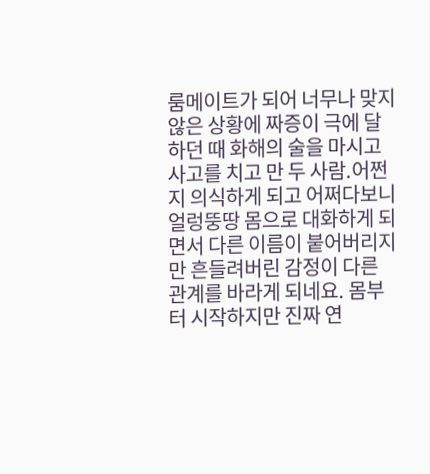룸메이트가 되어 너무나 맞지 않은 상황에 짜증이 극에 달하던 때 화해의 술을 마시고 사고를 치고 만 두 사람.어쩐지 의식하게 되고 어쩌다보니 얼렁뚱땅 몸으로 대화하게 되면서 다른 이름이 붙어버리지만 흔들려버린 감정이 다른 관계를 바라게 되네요. 몸부터 시작하지만 진짜 연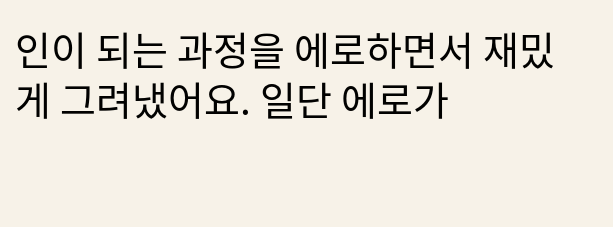인이 되는 과정을 에로하면서 재밌게 그려냈어요. 일단 에로가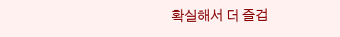확실해서 더 즐겁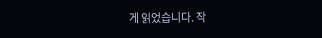게 읽었습니다. 작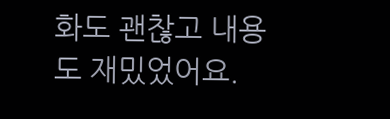화도 괜찮고 내용도 재밌었어요.